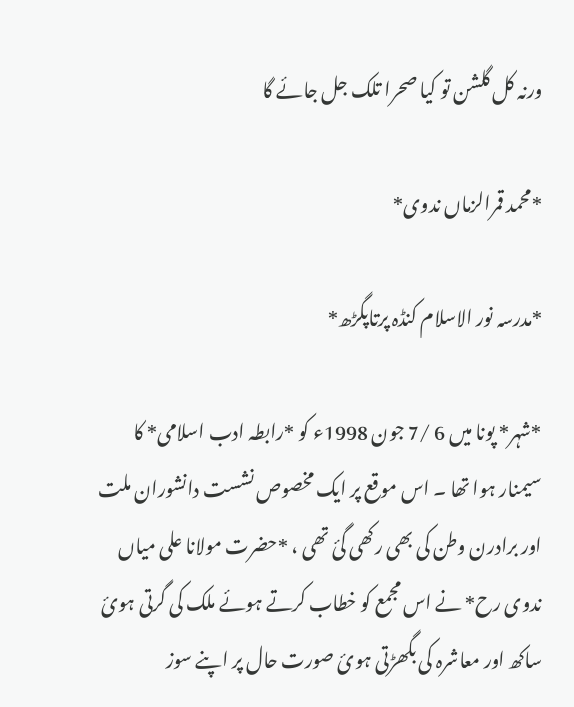ورنہ کل گلشن تو کیا صحرا تلک جل جائے گا

*محمد قمرالزماں ندوی*

*مدرسہ نور الاسلام کنڈہ پرتاپگڑھ*

*شہر* پونا میں 6 /7 جون 1998ء کو *رابطہ ادب اسلامی* کا سیمنار ہوا تھا ۔ اس موقع پر ایک مخصوص نشست دانشوران ملت اور برادرن وطن کی بھی رکھی گئ تھی ، *حضرت مولانا علی میاں ندوی رح* نے اس مجمع کو خطاب کرتے ہوئے ملک کی گرتی ہوئ ساکھ اور معاشرہ کی بگھڑتی ہوئ صورت حال پر اپنے سوز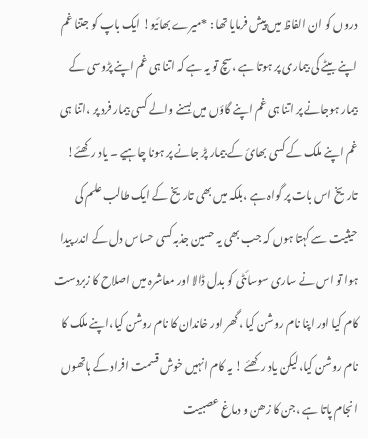دروں کو ان الفاظ میں پیش فرمایا تھا : *میرے بھائیو! ایک باپ کو جتنا غم اپنے بیٹے کی بیماری پر ہوتا ہے ،سچ تو یہ ہے کہ اتنا ہی غم اپنے پڑوسی کے بیمار ہوجانے پر اتنا ہی غم اپنے گاؤں میں بسنے والے کسی بیمار فرد پر ،اتنا ہی غم اپنے ملک کے کسی بھائ کے بیمار پڑ جانے پر ہونا چاہیے ۔ یاد رکھئے! تاریخ اس بات پر گواہ ہے ،بلکہ میں بھی تاریخ کے ایک طالب علم کی حیثیت سے کہتا ہوں کہ جب بھی یہ حسین جذبہ کسی حساس دل کے اندر پیدا ہوا تو اس نے ساری سوسائٹی کو بدل ڈالا اور معاشرہ میں اصلاح کا زبردست کام کیا اور اپنا نام روشن کیا ،گھر اور خاندان کا نام روشن کیا،اپنے ملک کا نام روشن کیا،لیکن یاد رکھئے ! یہ کام انہیں خوش قسمت افراد کے ہاتھوں انجام پاتا ہے ،جن کا زھن و دماغ عصبیت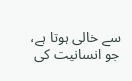سے خالی ہوتا ہے، جو انسانیت کی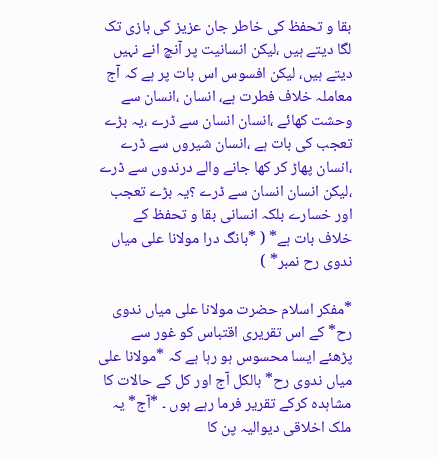بقا و تحفظ کی خاطر جان عزیز کی بازی تک لگا دیتے ہیں ،لیکن انسانیت پر آنچ انے نہیں دیتے ہیں، لیکن افسوس اس بات پر ہے کہ آج معاملہ خلاف فطرت ہے، انسان ،انسان سے وحشت کھائے ،انسان انسان سے ڈرے ،یہ بڑے تعجب کی بات ہے ،انسان شیروں سے ڈرے ،انسان پھاڑ کر کھا جانے والے درندوں سے ڈرے ،لیکن انسان انسان سے ڈرے ؟یہ بڑے تعجب اور خسارے بلکہ انسانی بقا و تحفظ کے خلاف بات ہے* ( *بانگ درا مولانا علی میاں ندوی رح نمبر* )

*مفکر اسلام حضرت مولانا علی میاں ندوی رح* کے اس تقریری اقتباس کو غور سے پڑھئے ایسا محسوس ہو رہا ہے کہ *مولانا علی میاں ندوی رح* بالکل آج اور کل کے حالات کا مشاہدہ کرکے تقریر فرما رہے ہوں ۔ *آج* یہ ملک اخلاقی دیوالیہ پن کا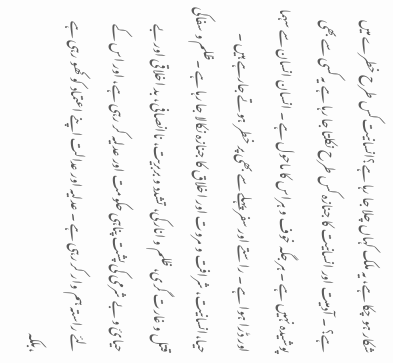شکار ہو چکا ہے، یہ ملک کہاں چلا جا رہا ہے؟انسانیت کس طرح خطرے میں ہے؟ ۔ آدمیت اور انسانیت کا جنازہ کس طرح نکلتا جا رہا ہے یہ کسی سے بھی پوشیدہ نہیں ہے ۔ ہر جگہ خوف و ہراس کا ماحول ہے ۔ انسان انسان سے سہما اور ڈرا ہوا ہے ۔ راستے اور سفر پہلے سے بھی پر خطر ہوتے جارہے ہیں ۔ حیا،انسانیت، شرافت و مروت اور اخلاق کا جنازہ نکالا جا رہا ہے ۔ظلم و سفاکی قتل و غارت گری، ظلم و انارکی، تشدد و بربریت، ناانصافی، بد اخلاقی اور بے حیائ و بے شرمی کی پشت پناہی حکومت اور عدلیہ کر رہی ہے، اور اس کے لئے راستہ ہم وار کر رہی ہے ۔ عدلیہ اور عدالت اپنے اعتماد کو کھو رہی ہے ،بلکہ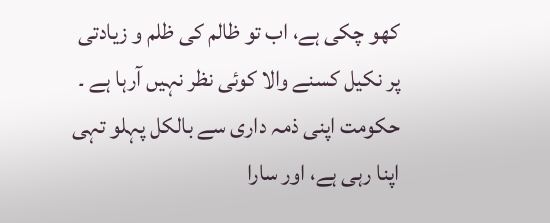کھو چکی ہے، اب تو ظالم کی ظلم و زیادتی پر نکیل کسنے والا کوئی نظر نہیں آرہا ہے ۔ حکومت اپنی ذمہ داری سے بالکل پہلو تہی اپنا رہی ہے، اور سارا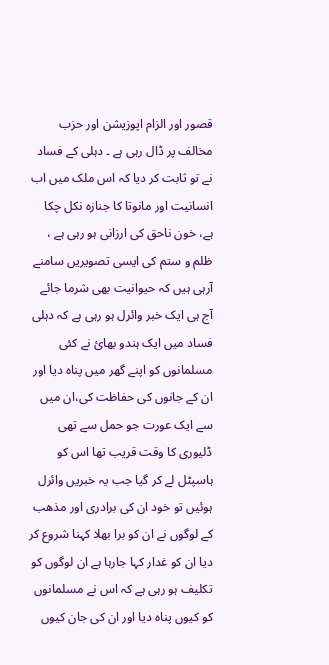قصور اور الزام اپوزیشن اور حزب مخالف پر ڈال رہی ہے ۔ دہلی کے فساد نے تو ثابت کر دیا کہ اس ملک میں اب انسانیت اور مانوتا کا جنازہ نکل چکا ہے، خون ناحق کی ارزانی ہو رہی ہے ، ظلم و ستم کی ایسی تصویریں سامنے آرہی ہیں کہ حیوانیت بھی شرما جائے آج ہی ایک خبر وائرل ہو رہی ہے کہ دہلی فساد میں ایک ہندو بھائ نے کئی مسلمانوں کو اپنے گھر میں پناہ دیا اور ان کے جانوں کی حفاظت کی،ان میں سے ایک عورت جو حمل سے تھی ڈلیوری کا وقت قریب تھا اس کو ہاسپٹل لے کر گیا جب یہ خبریں وائرل ہوئیں تو خود ان کی برادری اور مذھب کے لوگوں نے ان کو برا بھلا کہنا شروع کر دیا ان کو غدار کہا جارہا ہے ان لوگوں کو تکلیف ہو رہی ہے کہ اس نے مسلمانوں کو کیوں پناہ دیا اور ان کی جان کیوں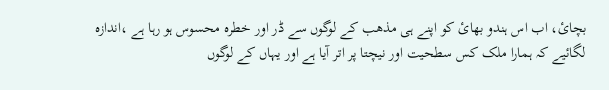بچائ، اب اس ہندو بھائ کو اپنے ہی مذھب کے لوگوں سے ڈر اور خطرہ محسوس ہو رہا ہے ،اندازہ لگائیے کہ ہمارا ملک کس سطحیت اور نیچتا پر اتر آیا ہے اور یہاں کے لوگوں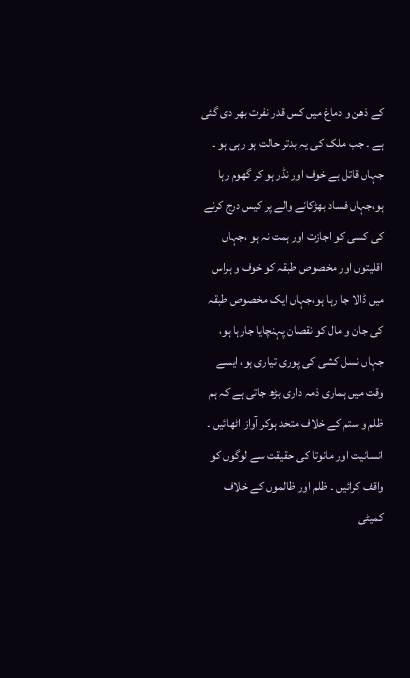کے ذھن و دماغ میں کس قدر نفرت بھر دی گئی ہے ۔ جب ملک کی یہ بدتر حالت ہو رہی ہو ۔ جہاں قاتل بے خوف اور نڈر ہو کر گھوم رہا ہو،جہاں فساد بھڑکانے والے پر کیس درج کرنے کی کسی کو اجازت اور ہمت نہ ہو ،جہاں اقلیتوں اور مخصوص طبقہ کو خوف و ہراس میں ڈالا جا رہا ہو،جہاں ایک مخصوص طبقہ کی جان و مال کو نقصان پہنچایا جارہا ہو، جہاں نسل کشی کی پوری تیاری ہو، ایسے وقت میں ہماری ذمہ داری بڑھ جاتی ہے کہ ہم ظلم و ستم کے خلاف متحد ہوکر آواز اٹھائیں ۔ انسانیت اور مانوتا کی حقیقت سے لوگوں کو واقف کرائیں ۔ ظلم اور ظالموں کے خلاف کمیٹی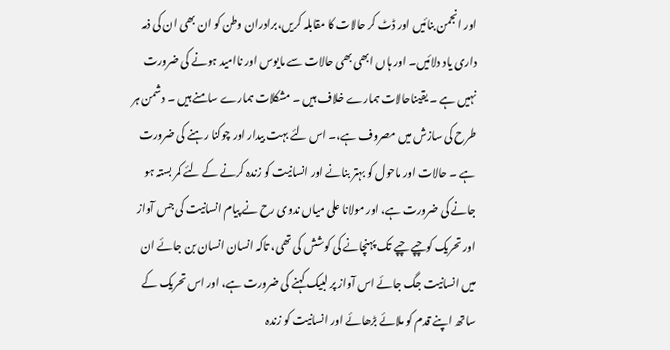اور انجمن بنائیں اور ڈٹ کر حالات کا مقابلہ کریں،برادران وطن کو ان بھی ان کی ذمہ داری یاد دلائیں۔ اور ہاں ابھی بھی حالات سے مایوس اور ناامید ہونے کی ضرورت نہیں ہے ۔ یقیناحالات ہمارے خلاف ہیں ۔ مشکلات ہمارے سامنے ہیں ۔ دشمن ہر طرح کی سازش میں مصروف ہے،۔ اس لئے بہت بیدار اور چوکنا رہنے کی ضرورت ہے ۔ حالات اور ماحول کو بہتر بنانے اور انسانیت کو زندہ کرنے کے لئے کمر بستہ ہو جانے کی ضرورت ہے، اور مولانا علی میاں ندوی رح نے پیام انسانیت کی جس آواز اور تحریک کوچپے چپے تک پہنچانے کی کوشش کی تھی، تاکہ انسان انسان بن جائے ان میں انسانیت جگ جائے اس آواز پر لبیک کہنے کی ضرورت ہے، اور اس تحریک کے ساتھ اپنے قدم کو ملائے بڑھائے اور انسانیت کو زندہ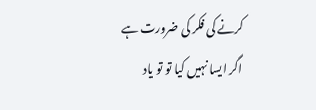کرنے کی فکر کی ضرورت ہے اگر ایسا نہیں کیا تو تو یاد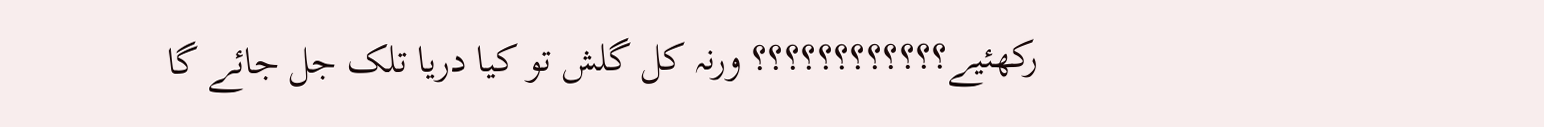رکھئیے؟؟؟؟؟؟؟؟؟؟؟؟ ورنہ کل گلش تو کیا دریا تلک جل جائے گا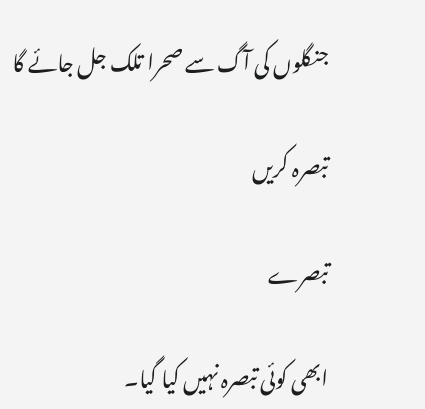جنگلوں کی آگ سے صحرا تلک جل جائے گا

تبصرہ کریں

تبصرے

ابھی کوئی تبصرہ نہیں کیا گیا۔